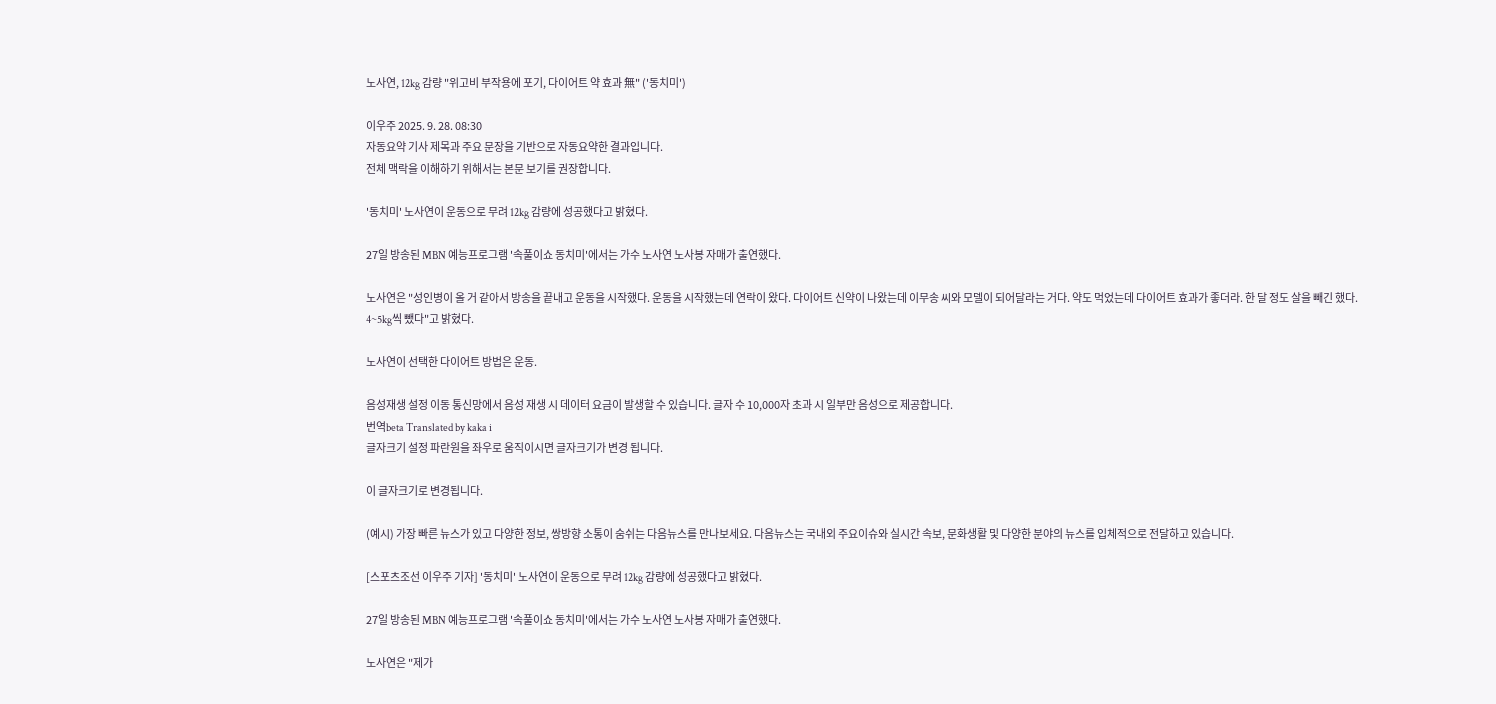노사연, 12kg 감량 "위고비 부작용에 포기, 다이어트 약 효과 無" ('동치미')

이우주 2025. 9. 28. 08:30
자동요약 기사 제목과 주요 문장을 기반으로 자동요약한 결과입니다.
전체 맥락을 이해하기 위해서는 본문 보기를 권장합니다.

'동치미' 노사연이 운동으로 무려 12kg 감량에 성공했다고 밝혔다.

27일 방송된 MBN 예능프로그램 '속풀이쇼 동치미'에서는 가수 노사연 노사봉 자매가 출연했다.

노사연은 "성인병이 올 거 같아서 방송을 끝내고 운동을 시작했다. 운동을 시작했는데 연락이 왔다. 다이어트 신약이 나왔는데 이무송 씨와 모델이 되어달라는 거다. 약도 먹었는데 다이어트 효과가 좋더라. 한 달 정도 살을 빼긴 했다. 4~5kg씩 뺐다"고 밝혔다.

노사연이 선택한 다이어트 방법은 운동.

음성재생 설정 이동 통신망에서 음성 재생 시 데이터 요금이 발생할 수 있습니다. 글자 수 10,000자 초과 시 일부만 음성으로 제공합니다.
번역beta Translated by kaka i
글자크기 설정 파란원을 좌우로 움직이시면 글자크기가 변경 됩니다.

이 글자크기로 변경됩니다.

(예시) 가장 빠른 뉴스가 있고 다양한 정보, 쌍방향 소통이 숨쉬는 다음뉴스를 만나보세요. 다음뉴스는 국내외 주요이슈와 실시간 속보, 문화생활 및 다양한 분야의 뉴스를 입체적으로 전달하고 있습니다.

[스포츠조선 이우주 기자] '동치미' 노사연이 운동으로 무려 12kg 감량에 성공했다고 밝혔다.

27일 방송된 MBN 예능프로그램 '속풀이쇼 동치미'에서는 가수 노사연 노사봉 자매가 출연했다.

노사연은 "제가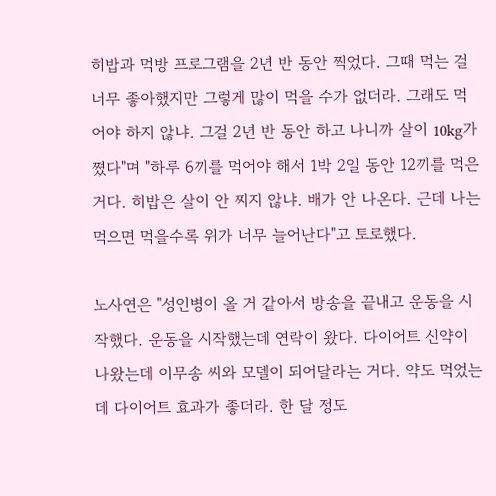히밥과 먹방 프로그램을 2년 반 동안 찍었다. 그때 먹는 걸 너무 좋아했지만 그렇게 많이 먹을 수가 없더라. 그래도 먹어야 하지 않냐. 그걸 2년 반 동안 하고 나니까 살이 10kg가 쪘다"며 "하루 6끼를 먹어야 해서 1박 2일 동안 12끼를 먹은 거다. 히밥은 살이 안 찌지 않냐. 배가 안 나온다. 근데 나는 먹으면 먹을수록 위가 너무 늘어난다"고 토로했다.

노사연은 "성인병이 올 거 같아서 방송을 끝내고 운동을 시작했다. 운동을 시작했는데 연락이 왔다. 다이어트 신약이 나왔는데 이무송 씨와 모델이 되어달라는 거다. 약도 먹었는데 다이어트 효과가 좋더라. 한 달 정도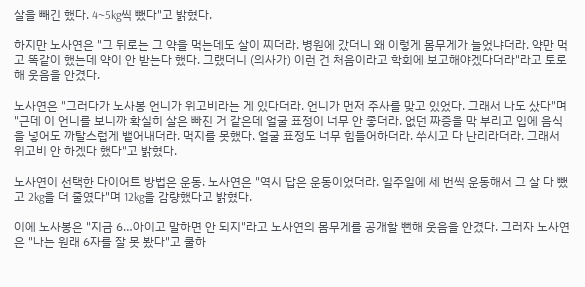살을 빼긴 했다. 4~5kg씩 뺐다"고 밝혔다.

하지만 노사연은 "그 뒤로는 그 약을 먹는데도 살이 찌더라. 병원에 갔더니 왜 이렇게 몸무게가 늘었냐더라. 약만 먹고 똑같이 했는데 약이 안 받는다 했다. 그랬더니 (의사가) 이런 건 처음이라고 학회에 보고해야겠다더라"라고 토로해 웃음을 안겼다.

노사연은 "그러다가 노사봉 언니가 위고비라는 게 있다더라. 언니가 먼저 주사를 맞고 있었다. 그래서 나도 샀다"며 "근데 이 언니를 보니까 확실히 살은 빠진 거 같은데 얼굴 표정이 너무 안 좋더라. 없던 짜증을 막 부리고 입에 음식을 넣어도 까탈스럽게 뱉어내더라. 먹지를 못했다. 얼굴 표정도 너무 힘들어하더라. 쑤시고 다 난리라더라. 그래서 위고비 안 하겠다 했다"고 밝혔다.

노사연이 선택한 다이어트 방법은 운동. 노사연은 "역시 답은 운동이었더라. 일주일에 세 번씩 운동해서 그 살 다 뺐고 2kg을 더 줄였다"며 12kg을 감량했다고 밝혔다.

이에 노사봉은 "지금 6…아이고 말하면 안 되지"라고 노사연의 몸무게를 공개할 뻔해 웃음을 안겼다. 그러자 노사연은 "나는 원래 6자를 잘 못 봤다"고 쿨하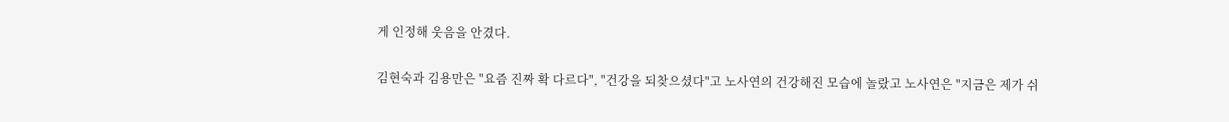게 인정해 웃음을 안겼다.

김현숙과 김용만은 "요즘 진짜 확 다르다", "건강을 되찾으셨다"고 노사연의 건강해진 모습에 놀랐고 노사연은 "지금은 제가 쉬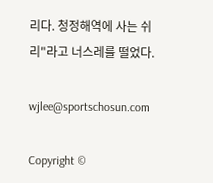리다. 청정해역에 사는 쉬리"라고 너스레를 떨었다.

wjlee@sportschosun.com

Copyright ©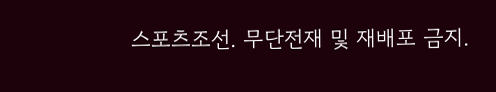스포츠조선. 무단전재 및 재배포 금지.